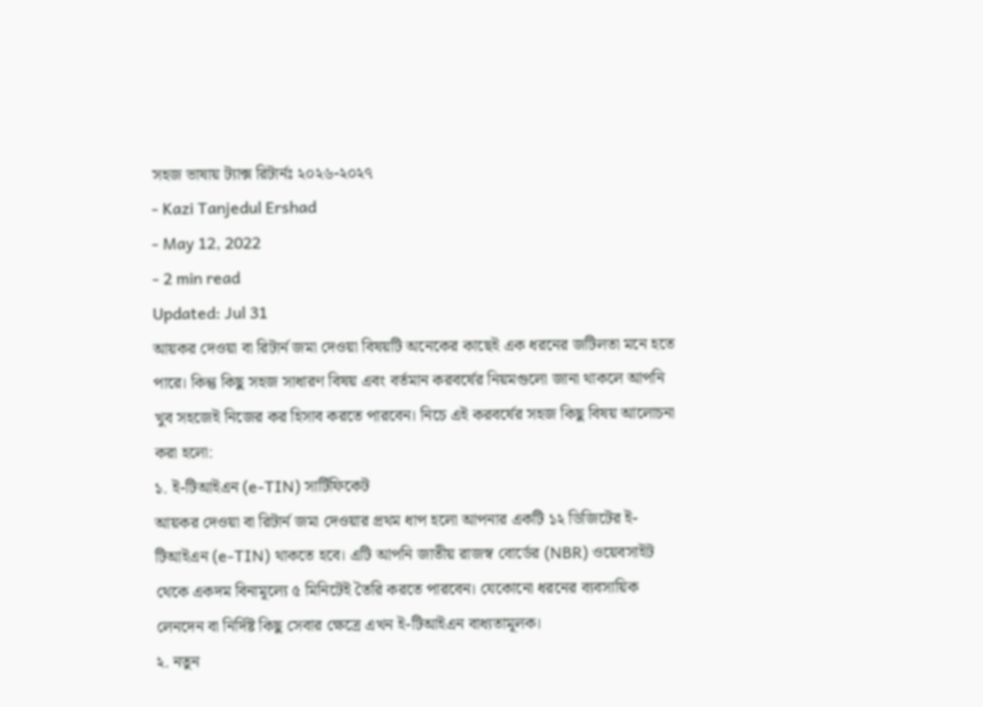সহজ ভাষায় ট্যাক্স রিটার্নঃ ২০২৬-২০২৭
- Kazi Tanjedul Ershad
- May 12, 2022
- 2 min read
Updated: Jul 31
আয়কর দেওয়া বা রিটার্ন জমা দেওয়া বিষয়টি অনেকের কাছেই এক ধরনের জটিলতা মনে হতে পারে। কিন্তু কিছু সহজ সাধারণ বিষয় এবং বর্তমান করবর্ষের নিয়মগুলো জানা থাকলে আপনি খুব সহজেই নিজের কর হিসাব করতে পারবেন। নিচে এই করবর্ষের সহজ কিছু বিষয় আলোচনা করা হলো:
১. ই-টিআইএন (e-TIN) সার্টিফিকেট
আয়কর দেওয়া বা রিটার্ন জমা দেওয়ার প্রথম ধাপ হলো আপনার একটি ১২ ডিজিটের ই-টিআইএন (e-TIN) থাকতে হবে। এটি আপনি জাতীয় রাজস্ব বোর্ডের (NBR) ওয়েবসাইট থেকে একদম বিনামূল্যে ৫ মিনিটেই তৈরি করতে পারবেন। যেকোনো ধরনের ব্যবসায়িক লেনদেন বা নির্দিষ্ট কিছু সেবার ক্ষেত্রে এখন ই-টিআইএন বাধ্যতামূলক।
২. নতুন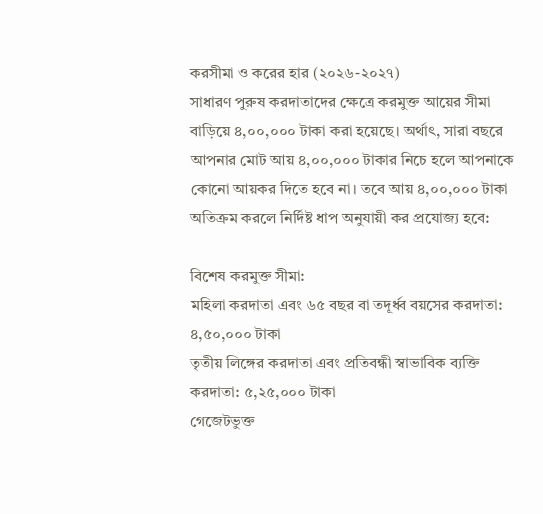করসীমা ও করের হার (২০২৬-২০২৭)
সাধারণ পুরুষ করদাতাদের ক্ষেত্রে করমুক্ত আয়ের সীমা বাড়িয়ে ৪,০০,০০০ টাকা করা হয়েছে। অর্থাৎ, সারা বছরে আপনার মোট আয় ৪,০০,০০০ টাকার নিচে হলে আপনাকে কোনো আয়কর দিতে হবে না। তবে আয় ৪,০০,০০০ টাকা অতিক্রম করলে নির্দিষ্ট ধাপ অনুযায়ী কর প্রযোজ্য হবে:

বিশেষ করমুক্ত সীমা:
মহিলা করদাতা এবং ৬৫ বছর বা তদূর্ধ্ব বয়সের করদাতা: ৪,৫০,০০০ টাকা
তৃতীয় লিঙ্গের করদাতা এবং প্রতিবন্ধী স্বাভাবিক ব্যক্তি করদাতা: ৫,২৫,০০০ টাকা
গেজেটভুক্ত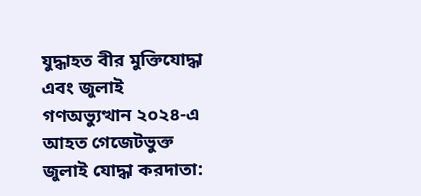যুদ্ধাহত বীর মুক্তিযোদ্ধা এবং জুলাই গণঅভ্যুত্থান ২০২৪-এ আহত গেজেটভুক্ত জুলাই যোদ্ধা করদাতা: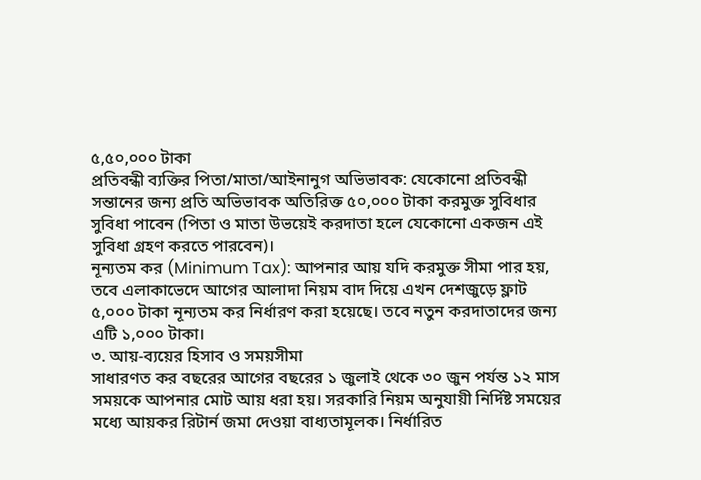৫,৫০,০০০ টাকা
প্রতিবন্ধী ব্যক্তির পিতা/মাতা/আইনানুগ অভিভাবক: যেকোনো প্রতিবন্ধী সন্তানের জন্য প্রতি অভিভাবক অতিরিক্ত ৫০,০০০ টাকা করমুক্ত সুবিধার সুবিধা পাবেন (পিতা ও মাতা উভয়েই করদাতা হলে যেকোনো একজন এই সুবিধা গ্রহণ করতে পারবেন)।
নূন্যতম কর (Minimum Tax): আপনার আয় যদি করমুক্ত সীমা পার হয়, তবে এলাকাভেদে আগের আলাদা নিয়ম বাদ দিয়ে এখন দেশজুড়ে ফ্লাট ৫,০০০ টাকা নূন্যতম কর নির্ধারণ করা হয়েছে। তবে নতুন করদাতাদের জন্য এটি ১,০০০ টাকা।
৩. আয়-ব্যয়ের হিসাব ও সময়সীমা
সাধারণত কর বছরের আগের বছরের ১ জুলাই থেকে ৩০ জুন পর্যন্ত ১২ মাস সময়কে আপনার মোট আয় ধরা হয়। সরকারি নিয়ম অনুযায়ী নির্দিষ্ট সময়ের মধ্যে আয়কর রিটার্ন জমা দেওয়া বাধ্যতামূলক। নির্ধারিত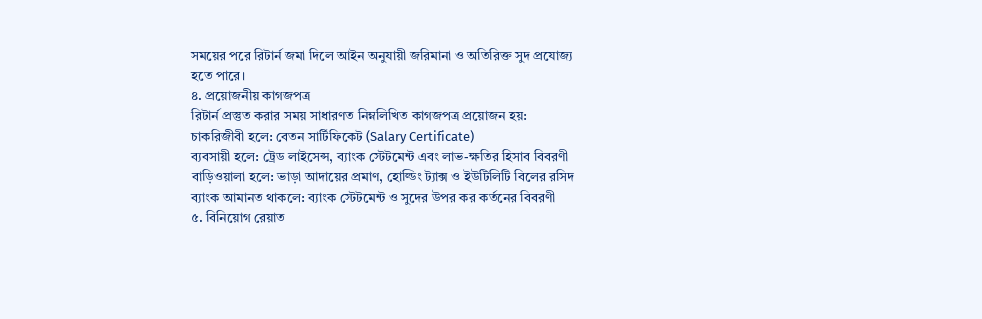সময়ের পরে রিটার্ন জমা দিলে আইন অনুযায়ী জরিমানা ও অতিরিক্ত সুদ প্রযোজ্য হতে পারে।
৪. প্রয়োজনীয় কাগজপত্র
রিটার্ন প্রস্তুত করার সময় সাধারণত নিম্নলিখিত কাগজপত্র প্রয়োজন হয়:
চাকরিজীবী হলে: বেতন সার্টিফিকেট (Salary Certificate)
ব্যবসায়ী হলে: ট্রেড লাইসেন্স, ব্যাংক স্টেটমেন্ট এবং লাভ-ক্ষতির হিসাব বিবরণী
বাড়িওয়ালা হলে: ভাড়া আদায়ের প্রমাণ, হোল্ডিং ট্যাক্স ও ইউটিলিটি বিলের রসিদ
ব্যাংক আমানত থাকলে: ব্যাংক স্টেটমেন্ট ও সুদের উপর কর কর্তনের বিবরণী
৫. বিনিয়োগ রেয়াত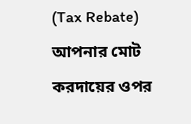(Tax Rebate)
আপনার মোট করদায়ের ওপর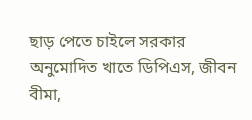ছাড় পেতে চাইলে সরকার অনুমোদিত খাতে ডিপিএস, জীবন বীমা,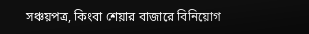সঞ্চয়পত্র, কিংবা শেয়ার বাজারে বিনিয়োগ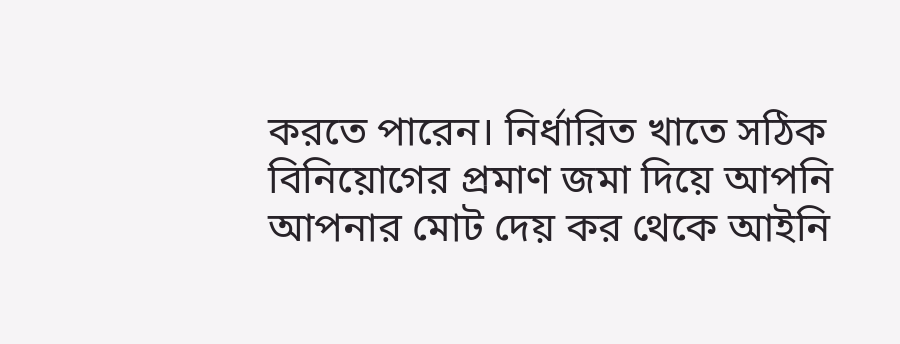করতে পারেন। নির্ধারিত খাতে সঠিক বিনিয়োগের প্রমাণ জমা দিয়ে আপনি আপনার মোট দেয় কর থেকে আইনি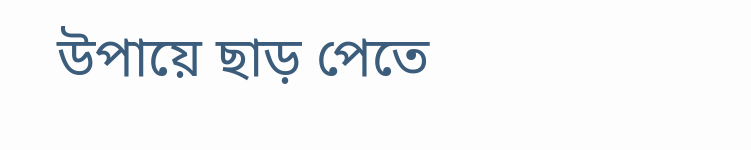উপায়ে ছাড় পেতে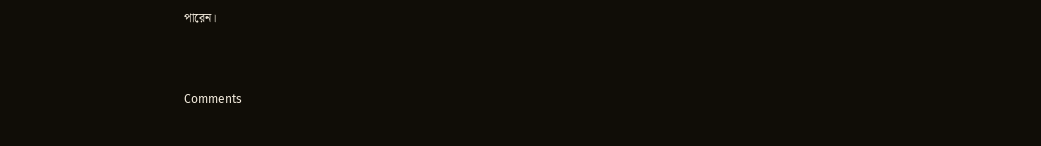পারেন।



Comments